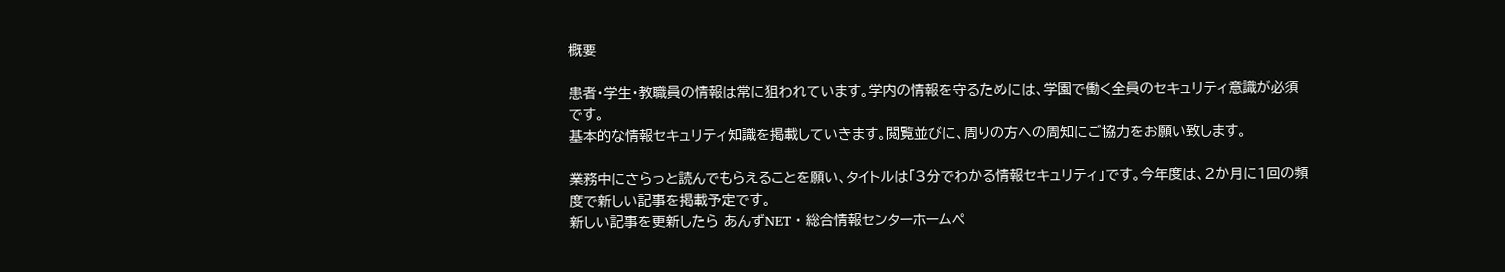概要

患者・学生・教職員の情報は常に狙われています。学内の情報を守るためには、学園で働く全員のセキュリティ意識が必須です。
基本的な情報セキュリティ知識を掲載していきます。閲覧並びに、周りの方への周知にご協力をお願い致します。

業務中にさらっと読んでもらえることを願い、タイトルは「3分でわかる情報セキュリティ」です。今年度は、2か月に1回の頻度で新しい記事を掲載予定です。
新しい記事を更新したら あんずNET ・ 総合情報センターホームペ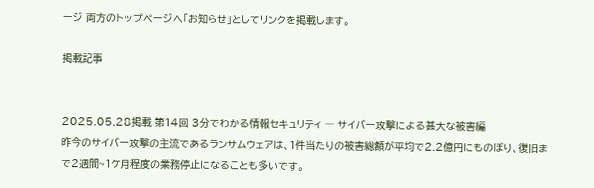ージ 両方のトップページへ「お知らせ」としてリンクを掲載します。

掲載記事


2025.05.28掲載 第14回 3分でわかる情報セキュリティ ― サイバー攻撃による甚大な被害編
昨今のサイバー攻撃の主流であるランサムウェアは、1件当たりの被害総額が平均で2.2億円にものぼり、復旧まで2週間~1ケ月程度の業務停止になることも多いです。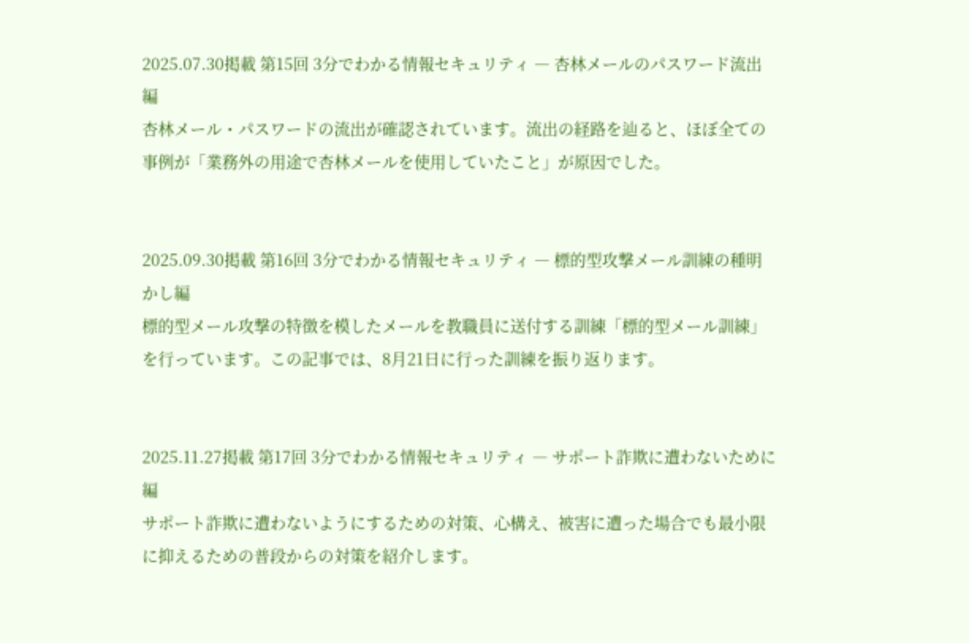2025.07.30掲載 第15回 3分でわかる情報セキュリティ ― 杏林メールのパスワード流出編
杏林メール・パスワードの流出が確認されています。流出の経路を辿ると、ほぼ全ての事例が「業務外の用途で杏林メールを使用していたこと」が原因でした。


2025.09.30掲載 第16回 3分でわかる情報セキュリティ ― 標的型攻撃メール訓練の種明かし編
標的型メール攻撃の特徴を模したメールを教職員に送付する訓練「標的型メール訓練」を行っています。この記事では、8月21日に行った訓練を振り返ります。


2025.11.27掲載 第17回 3分でわかる情報セキュリティ ― サポート詐欺に遭わないために編
サポート詐欺に遭わないようにするための対策、心構え、被害に遭った場合でも最小限に抑えるための普段からの対策を紹介します。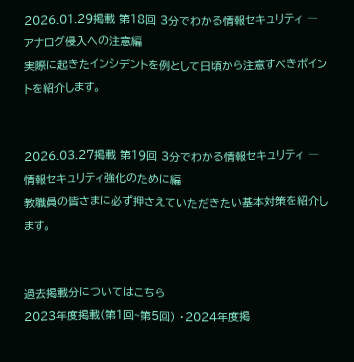2026.01.29掲載 第18回 3分でわかる情報セキュリティ ― アナログ侵入への注意編
実際に起きたインシデントを例として日頃から注意すべきポイントを紹介します。


2026.03.27掲載 第19回 3分でわかる情報セキュリティ ― 情報セキュリティ強化のために編
教職員の皆さまに必ず押さえていただきたい基本対策を紹介します。


過去掲載分についてはこちら
2023年度掲載(第1回~第5回) ・2024年度掲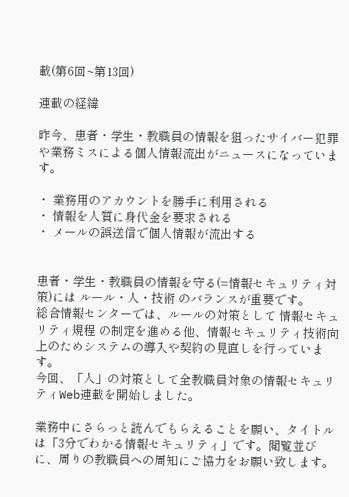載(第6回~第13回)

連載の経緯

昨今、患者・学生・教職員の情報を狙ったサイバー犯罪や業務ミスによる個人情報流出がニュースになっています。

・ 業務用のアカウントを勝手に利用される
・ 情報を人質に身代金を要求される
・ メールの誤送信で個人情報が流出する


患者・学生・教職員の情報を守る(=情報セキュリティ対策)には ルール・人・技術 のバランスが重要です。
総合情報センターでは、ルールの対策として 情報セキュリティ規程 の制定を進める他、情報セキュリティ技術向上のためシステムの導入や契約の見直しを行っています。
今回、「人」の対策として全教職員対象の情報セキュリティWeb連載を開始しました。

業務中にさらっと読んでもらえることを願い、タイトルは「3分でわかる情報セキュリティ」です。閲覧並びに、周りの教職員への周知にご協力をお願い致します。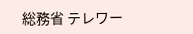総務省 テレワー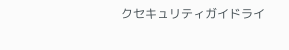クセキュリティガイドライ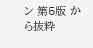ン 第5版 から抜粋